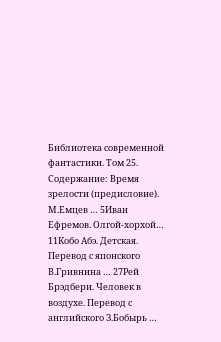Библиотека современной фантастики. Том 25. Содержание: Время зрелости (предисловие). М.Емцев … 5Иван Ефремов. Олгой-хорхой… 11Кобо Абэ. Детская. Перевод с японского В.Гривнина … 27Рей Брэдбери. Человек в воздухе. Перевод с английского З.Бобырь …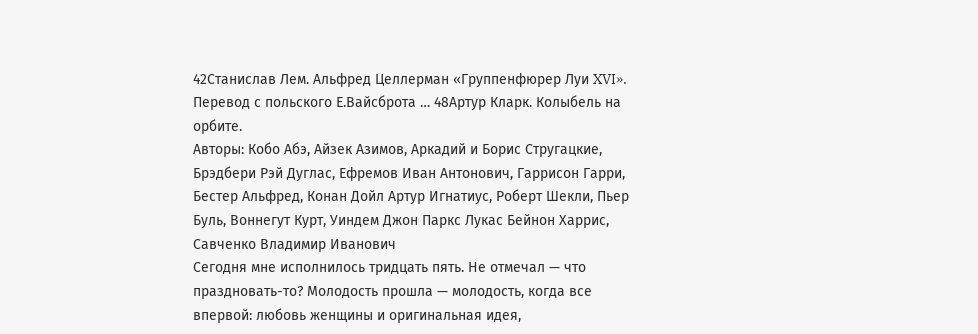42Станислав Лем. Альфред Целлерман «Группенфюрер Луи XVI». Перевод с польского Е.Вайсброта … 48Артур Кларк. Колыбель на орбите.
Авторы: Кобо Абэ, Айзек Азимов, Аркадий и Борис Стругацкие, Брэдбери Рэй Дуглас, Ефремов Иван Антонович, Гаррисон Гарри, Бестер Альфред, Конан Дойл Артур Игнатиус, Роберт Шекли, Пьер Буль, Воннегут Курт, Уиндем Джон Паркс Лукас Бейнон Харрис, Савченко Владимир Иванович
Сегодня мне исполнилось тридцать пять. Не отмечал — что праздновать-то? Молодость прошла — молодость, когда все впервой: любовь женщины и оригинальная идея,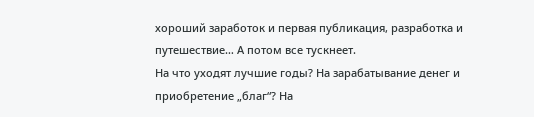хороший заработок и первая публикация, разработка и путешествие… А потом все тускнеет.
На что уходят лучшие годы? На зарабатывание денег и приобретение „благ“? На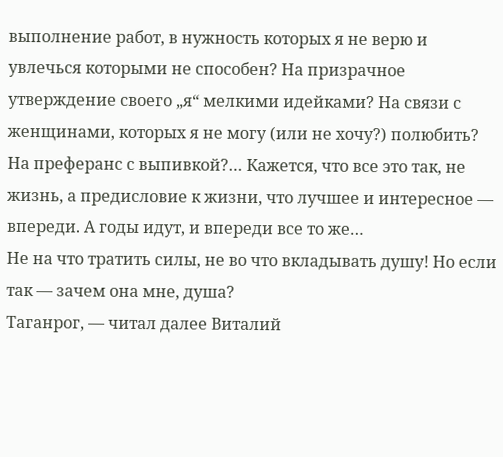выполнение работ, в нужность которых я не верю и увлечься которыми не способен? На призрачное утверждение своего „я“ мелкими идейками? На связи с женщинами, которых я не могу (или не хочу?) полюбить? На преферанс с выпивкой?… Кажется, что все это так, не жизнь, а предисловие к жизни, что лучшее и интересное — впереди. А годы идут, и впереди все то же…
Не на что тратить силы, не во что вкладывать душу! Но если так — зачем она мне, душа?
Таганрог, — читал далее Виталий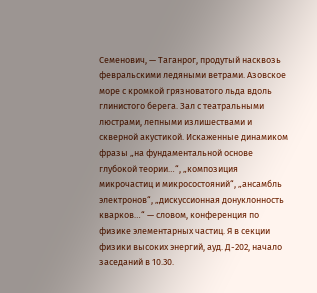Семенович, — Таганрог, продутый насквозь февральскими ледяными ветрами. Азовское море с кромкой грязноватого льда вдоль глинистого берега. Зал с театральными люстрами, лепными излишествами и скверной акустикой. Искаженные динамиком фразы „на фундаментальной основе глубокой теории…“, „композиция микрочастиц и микросостояний“, „ансамбль электронов“, „дискуссионная донуклонность кварков…“ — словом, конференция по физике элементарных частиц. Я в секции физики высоких энергий, ауд. Д-202, начало заседаний в 10.30.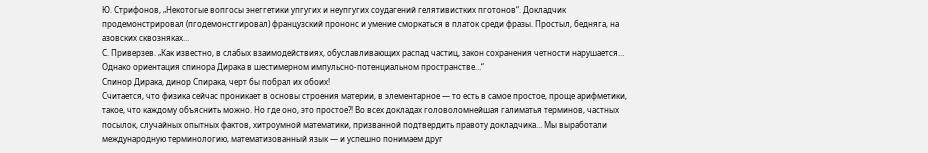Ю. Стрифонов, „Некотогые вопгосы энеггетики упгугих и неупгугих соудагений гелятивистких пготонов“. Докладчик продемонстрировал (пгодемонстгировал) французский прононс и умение сморкаться в платок среди фразы. Простыл, бедняга, на азовских сквозняках…
С. Приверзев. „Как известно, в слабых взаимодействиях, обуславливающих распад частиц, закон сохранения четности нарушается… Однако ориентация спинора Дирака в шестимерном импульсно-потенциальном пространстве…“
Спинор Дирака, динор Спирака, черт бы побрал их обоих!
Считается, что физика сейчас проникает в основы строения материи, в элементарное — то есть в самое простое, проще арифметики, такое, что каждому объяснить можно. Но где оно, это простое?! Во всех докладах головоломнейшая галиматья терминов, частных посылок, случайных опытных фактов, хитроумной математики, призванной подтвердить правоту докладчика… Мы выработали международную терминологию, математизованный язык — и успешно понимаем друг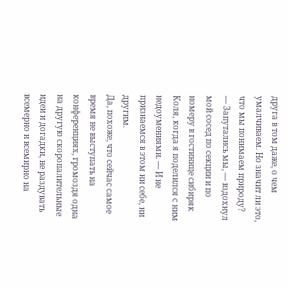друга в том даже, о чем умалчиваем. Но значит ли это, что мы понимаем природу?
— Запутались мы, — вздохнул мой сосед по секции и по номеру в гостинице сибиряк Коля, когда я поделился с ним недоумениями. — И не признаемся в этом ни себе, ни другим.
Да, похоже, что сейчас самое время не выступать на конференциях, громоздя одна на другую скоропалительные идеи и догадки, не раздувать всемерно и всемирно на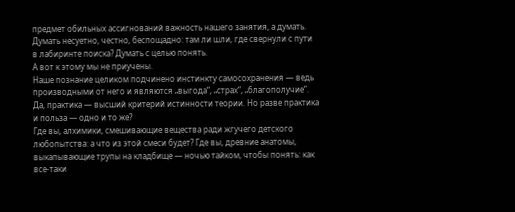предмет обильных ассигнований важность нашего занятия, а думать. Думать несуетно, честно, беспощадно: там ли шли, где свернули с пути в лабиринте поиска? Думать с целью понять.
А вот к этому мы не приучены.
Наше познание целиком подчинено инстинкту самосохранения — ведь производными от него и являются „выгода“, „страх“, „благополучие“.
Да, практика — высший критерий истинности теории. Но разве практика и польза — одно и то же?
Где вы, алхимики, смешивающие вещества ради жгучего детского любопытства: а что из этой смеси будет? Где вы, древние анатомы, выкапывающие трупы на кладбище — ночью тайком, чтобы понять: как все-таки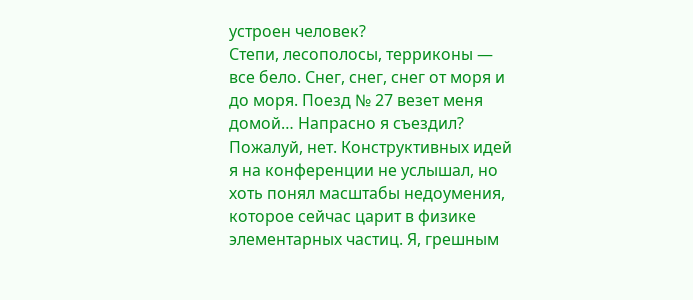устроен человек?
Степи, лесополосы, терриконы — все бело. Снег, снег, снег от моря и до моря. Поезд № 27 везет меня домой… Напрасно я съездил? Пожалуй, нет. Конструктивных идей я на конференции не услышал, но хоть понял масштабы недоумения, которое сейчас царит в физике элементарных частиц. Я, грешным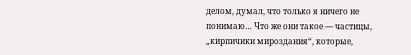делом, думал, что только я ничего не понимаю… Что же они такое — частицы, „кирпичики мироздания“, которые,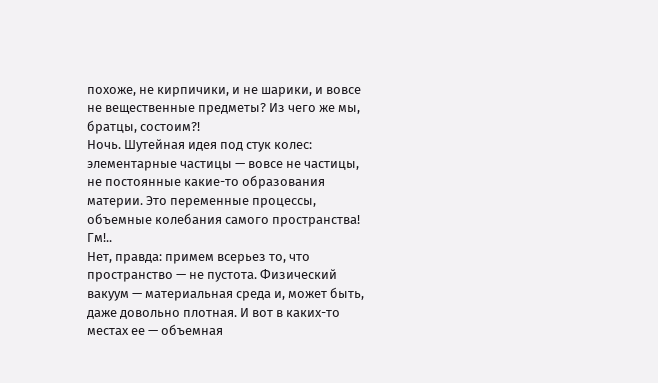похоже, не кирпичики, и не шарики, и вовсе не вещественные предметы? Из чего же мы, братцы, состоим?!
Ночь. Шутейная идея под стук колес: элементарные частицы — вовсе не частицы, не постоянные какие-то образования материи. Это переменные процессы, объемные колебания самого пространства! Гм!..
Нет, правда: примем всерьез то, что пространство — не пустота. Физический вакуум — материальная среда и, может быть, даже довольно плотная. И вот в каких-то местах ее — объемная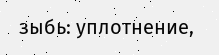зыбь: уплотнение,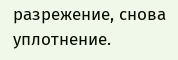разрежение, снова уплотнение.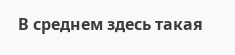В среднем здесь такая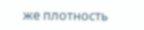же плотность